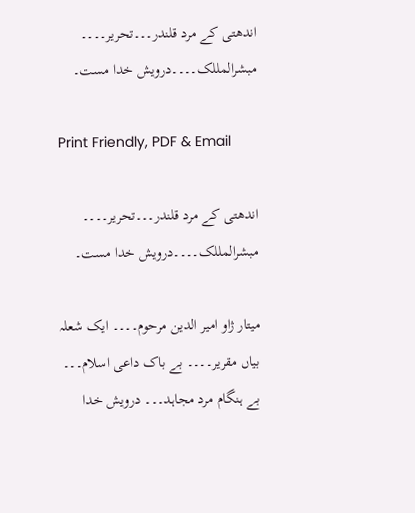اندھتی کے مرد قلندر۔۔۔تحریر۔۔۔۔ مبشرالمللک۔۔۔۔درویش خدا مست۔

Print Friendly, PDF & Email

اندھتی کے مرد قلندر۔۔۔تحریر۔۔۔۔ مبشرالمللک۔۔۔۔درویش خدا مست۔

میتار ژاو امیر الدین مرحوم۔۔۔۔ ایک شعلہ بیاں مقریر۔۔۔۔ بے باک داعی اسلام۔۔۔ بے ہنگام مرد مجاہد۔۔۔ درویش خدا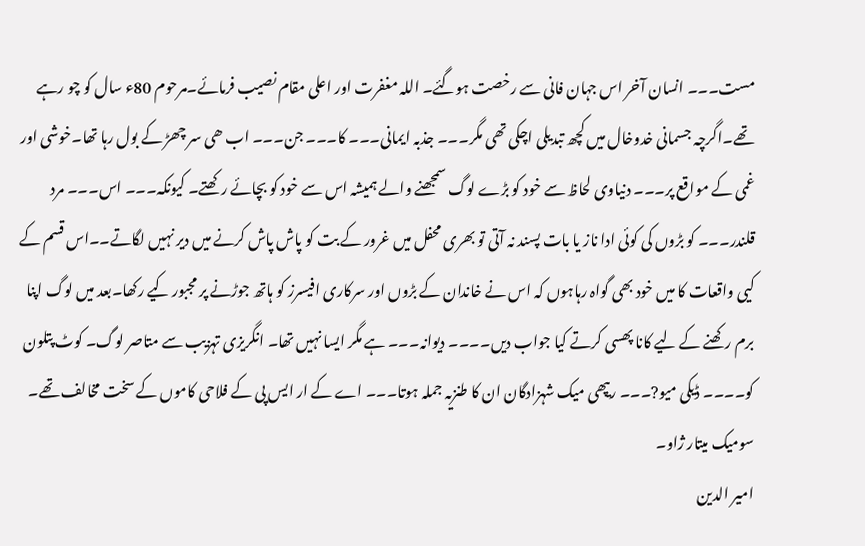مست۔۔۔ انسان آخر اس جہان فانی سے رخصت ہوگئے۔ اللہ مغفرت اور اعلی مقام نصیب فرمائے۔مرحوم 80ء سال کو چو رہے تھے۔اگرچہ جسمانی خدوخال میں کچھ تبدیلی اچکی تھی مگر۔۔۔ جذبہ ایمانی۔۔۔ کا۔۔۔ جن۔۔۔ اب ھی سر چھڑ کے بول رہا تھا۔خوشی اور غمی کے مواقع پر۔۔۔ دنیاوی لحاظ سے خود کو بڑے لوگ سمجھنے والے ہمیشہ اس سے خود کو بچائے رکھتے۔ کیونکہ۔۔۔ اس۔۔۔ مرد قلندر۔۔۔ کو بڑوں کی کوئی ادا ناز یا بات پسند نہ آتی تو بھری محفل میں غرور کے بت کو پاش پاش کرنے میں دیر نہیں لگاتے۔۔اس قسم کے کیی واقعات کا میں خود بھی گواہ رہاہوں کہ اس نے خاندان کے بڑوں اور سرکاری افیسرز کو ہاتھ جوڑنے پر مجبور کیے رکھا۔بعد میں لوگ اپنا برم رکھنے کے لیے کانا پھسی کرتے کیا جواب دیں۔۔۔۔ دیوانہ۔۔۔ ہے مگر ایسا نہیں تھا۔ انگریزی تہزیب سے متاصر لوگ۔ کوٹ پتلون کو۔۔۔۔ ڈیکی میو?۔۔۔ ریپھی میک شہزادگان ان کا طنزیہ جملہ ہوتا۔۔۔ اے کے ار ایس پی کے فلاحی کاموں کے سخت مخالف تھے۔
سومیک میتار ژاو۔
امیر الدین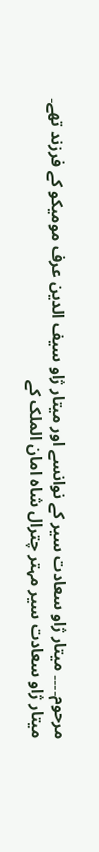مرحوم۔۔۔۔ میتار ژاو سعادت سیر کے نوانسے اور میتار ژاو سیف الدین عرف مومیکو کے فرزند تھے۔
میتار ژاو سعادت سیر مہتر چترال شاہ امان الملک کے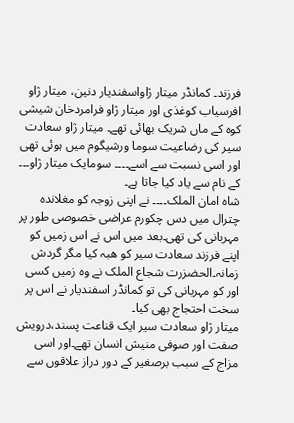فرزند۔ کمانڈر میتار ژاواسفندیار دنین، میتار ژاو افرسیاب کوغذی اور میتار ژاو فرامردخان شیشی کوہ کے ماں شریک بھائی تھے۔ میتار ژاو سعادت سیر کی رضاعیت سوما ورشیگوم میں ہوئی تھی اور اسی نسبت سے اسے۔۔۔۔ سومایک میتار ژاو۔۔۔ کے نام سے یاد کیا جاتا ہے۔
شاہ امان الملک۔۔۔۔ نے اپنی زوجہ کو مغلاندہ چترال میں دس چکورم عراضی خصوصی طور پر مہربانی کی تھی۔بعد میں اس نے اس زمیں کو اپنے فرزند سعادت سیر کو ھبہ کیا مگر گردش زمانہ۔الحضزرت شجاع الملک نے وہ زمیں کسی اور کو مہربانی کی تو کمانڈر اسفندیار نے اس پر سخت احتجاج بھی کیا۔
میتار ژاو سعادت سیر ایک قناعت پسند،درویش صفت اور صوفی منیش انسان تھے۔اور اسی مزاج کے سبب برصغیر کے دور دراز علاقوں سے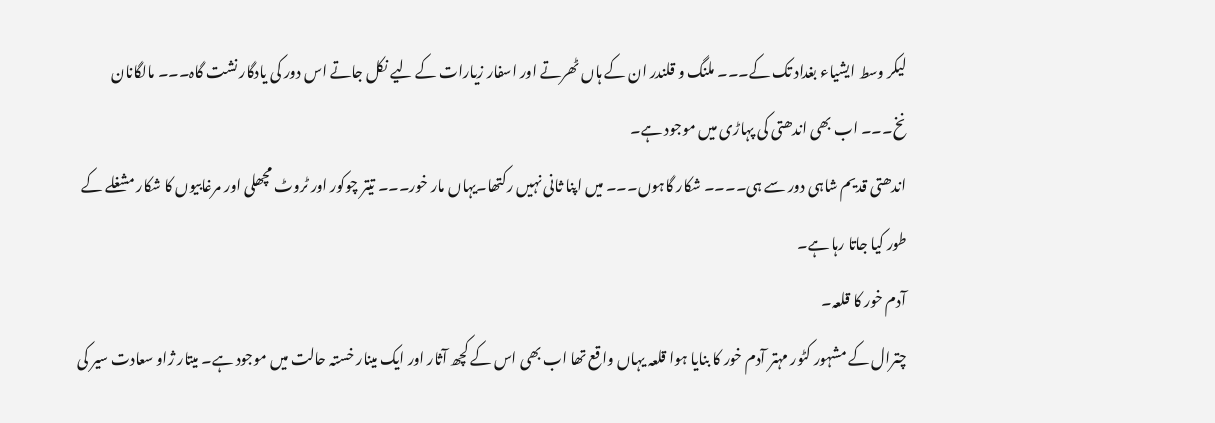لیکر وسط ایشیاء بغداد تک کے۔۔۔ ملنگ و قلندر ان کے ہاں ٹھرتے اور اسفار زیارات کے لیے نکل جاتے اس دور کی یادگار نشت گاہ۔۔۔ مالگانان نخ۔۔۔ اب بھی اندھتی کی پہاڑی میں موجود ہے۔
اندھتی قدیم شاہی دور سے ہی۔۔۔۔ شکار گاہوں۔۔۔ میں اپنا ثانی نہیں رکتھا۔یہاں مار خور۔۔۔ تیتر چوکور اور ٹروٹ مچھلی اور مرغابیوں کا شکار مشغلے کے طور کیا جاتا رہا ہے۔
آدم خور کا قلعہ۔
چترال کے مشہور کٹور مہتر آدم خور کا بنایا ہوا قلعہ یہاں واقع تھا اب بھی اس کے کچھ آثار اور ایک مینار خستہ حالت میں موجود ہے۔ میتار ژاو سعادت سیر کی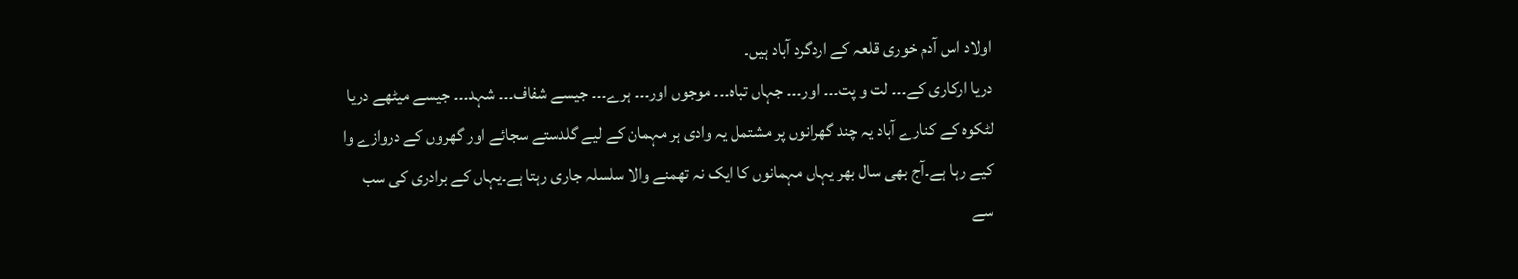اولاد اس آدم خوری قلعہ کے اردگرد آباد ہیں۔
دریا ارکاری کے۔۔۔ لت و پت۔۔۔ اور۔۔۔ جہاں تباہ۔۔۔ موجوں اور۔۔۔ ہرے۔۔۔ جیسے شفاف۔۔۔ شہد۔۔۔ جیسے میٹھے دریا لٹکوہ کے کنارے آباد یہ چند گھرانوں پر مشتمل یہ وادی ہر مہمان کے لیے گلدستے سجائے اور گھروں کے دروازے وا کیے رہا ہے۔آج بھی سال بھر یہاں مہمانوں کا ایک نہ تھمنے والا سلسلہ جاری رہتا ہے۔یہاں کے برادری کی سب سے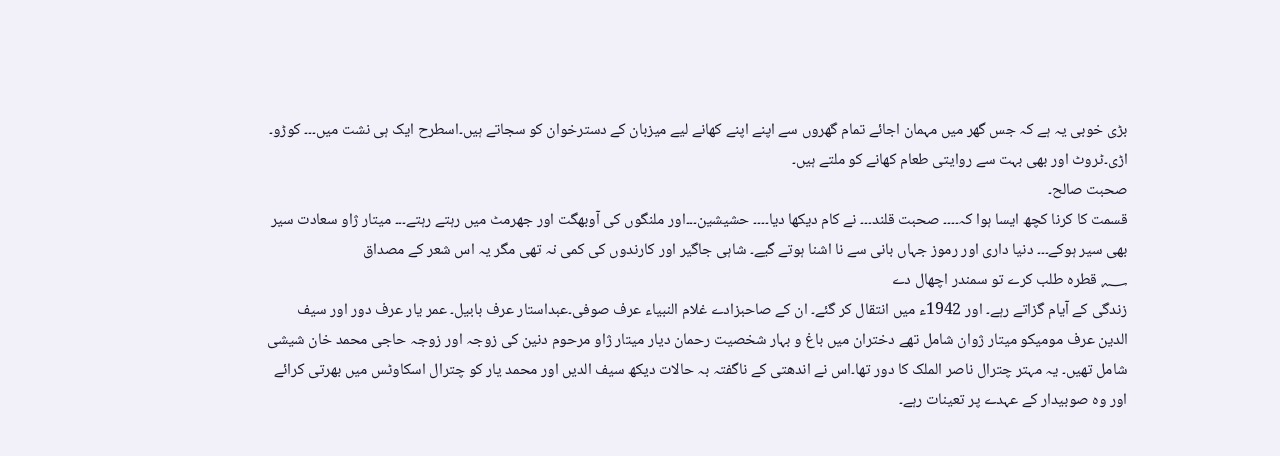بڑی خوبی یہ ہے کہ جس گھر میں مہمان اجائے تمام گھروں سے اپنے اپنے کھانے لیے میزبان کے دسترخوان کو سجاتے ہیں۔اسطرح ایک ہی نشت میں۔۔۔ کوڑو۔ اڑی۔ٹروٹ اور بھی بہت سے روایتی طعام کھانے کو ملتے ہیں۔
صحبت صالح۔
قسمت کا کرنا کچھ ایسا ہوا کہ۔۔۔۔ صحبت قلند۔۔۔ نے کام دیکھا دیا۔۔۔۔ حشیشین۔۔۔اور ملنگوں کی آوبھگت اور جھرمٹ میں رہتے رہتے۔۔۔ میتار ژاو سعادت سیر بھی سیر ہوکے۔۔۔ دنیا داری اور رموز جہاں بانی سے نا اشنا ہوتے گیے۔ شاہی جاگیر اور کارندوں کی کمی نہ تھی مگر یہ اس شعر کے مصداق
؁ قطرہ طلب کرے تو سمندر اچھال دے
زندگی کے آیام گزاتے رہے۔ اور 1942ء میں انتقال کر گئے۔ ان کے صاحبزادے غلام النبیاء عرف صوفی۔عبداستار عرف بابیل۔ عمر یار عرف دور اور سیف الدین عرف مومیکو میتار ژوان شامل تھے دختران میں باغ و بہار شخصیت رحمان دیار میتار ژاو مرحوم دنین کی زوجہ اور زوجہ حاجی محمد خان شیشی شامل تھیں۔ یہ مہتر چترال ناصر الملک کا دور تھا۔اس نے اندھتی کے ناگفتہ بہ حالات دیکھ سیف الدیں اور محمد یار کو چترال اسکاوٹس میں بھرتی کرائے اور وہ صوبیدار کے عہدے پر تعینات رہے۔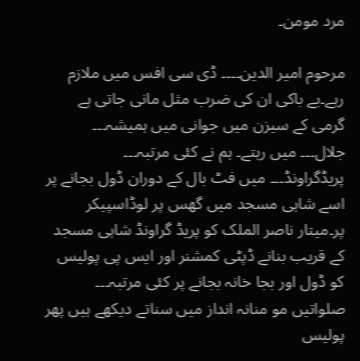مرد مومن۔

مرحوم امیر الدین۔۔۔۔ ڈی سی افس میں ملازم رہے۔بے باکی ان کی ضرب مثل مانی جاتی ہے گرمی کے سیزن میں جوانی میں ہمیشہ۔۔۔ جلال۔۔۔ میں رہتے۔ ہم نے کئی مرتبہ۔۔۔ پریڈگراونڈ۔۔۔ میں فٹ بال کے دوران ڈول بجانے پر اسے شاہی مسجد میں گھس پر لوڈاسپیکر پر۔میتار ناصر الملک کو پریڈ گراونڈ شاہی مسجد کے قریب بنانے ڈپٹی کمشنر اور ایس پی پولیس کو ڈول اور بجا خانہ بجانے پر کئی مرتبہ۔۔۔ صلواتیں مو منانہ انداز میں سناتے دیکھے ہیں پھر پولیس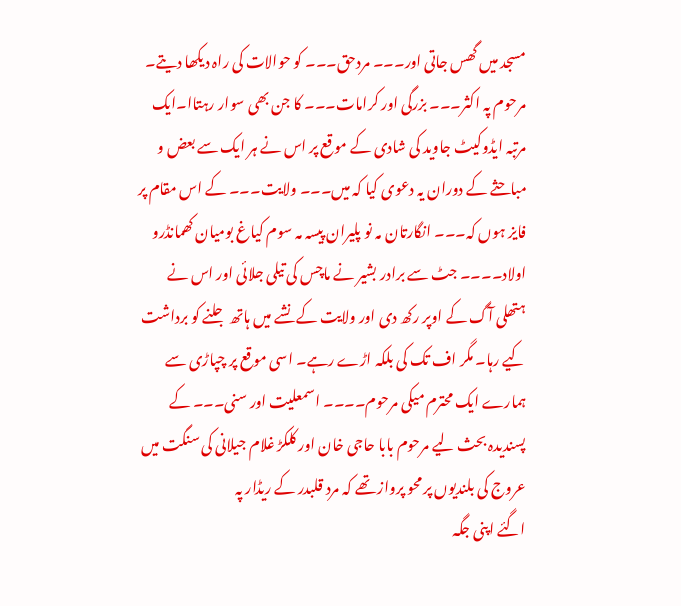مسجد میں گھس جاتی اور۔۔۔ مردحق۔۔۔ کو حوالات کی راہ دیکھا دیتے۔ مرحوم پہ اکثر۔۔۔ بزرگی اور کرامات۔۔۔ کا جن بھی سوار رہتاا۔ایک مرتبہ ایڈوکیٹ جاوید کی شادی کے موقع پر اس نے ہر ایک سے بعض و مباحثے کے دوران یہ دعوی کیا کہ میں۔۔۔ ولایت۔۔۔ کے اس مقام پر فایز ہوں کہ۔۔۔ انگارتان مہ نو پلیران پیسہ مہ سوم کیاغ بومیان کھمانڈرو اولاد۔۔۔۔ جٹ سے برادر بشیر نے ماچس کی تیلی جلائی اور اس نے ہتھلی آگ کے اوپر رکھ دی اور ولایت کے نشے میں ہاتھ جلنے کو برداشت کیے رہا۔ مگر اف تک کی بلکہ اڑے رہے۔ اسی موقع پر چپاڑی سے ہمارے ایک محترم میکی مرحوم۔۔۔۔ اسمعلیت اور سنی۔۔۔ کے پسندیدہ بحث لیے مرحوم بابا حاجی خان اور کلکڑ غلام جیلانی کی سنگت میں عروج کی بلندیوں پر محو پرواز تھے کہ مرد قلبدر کے ریڈار پہ
اگئے اپنی جگہ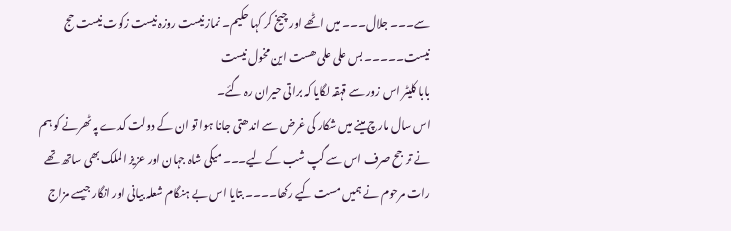سے۔۔۔ جلال۔۔۔ میں اٹھے اور چیخ کر کہا حکیم۔ نماز نیست روزہ نیست زکوت نیست حج نیست۔۔۔۔۔ بس علی علی ھست این مخول نیست
بابا کلیٹر اس زور سے قہقہ لگایا کہ براتی حیران رہ گئے۔
اس سال مارچ مینے میں شکار کی غرض سے اندھتی جانا ہوا تو ان کے دولت کدے پہ ٹھرنے کو ہم نے ترجح صرف اس سے گپ شب کے لیے۔۔۔ میکی شاہ جہان اور عزیز الملک بھی ساتھ تھے رات مرحوم نے ہمیں مست کیے رکھا۔۔۔۔ بتایا اس بے ہنگام شعلہ بیانی اور انگار جیسے مزاج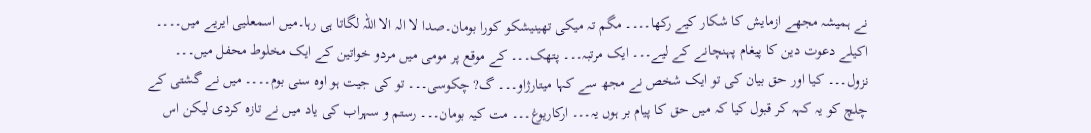نے ہمیشہ مجھے ازمایش کا شکار کیے رکھا۔۔۔۔ مگم تہ میکی تھینیشکو کورا بومان۔صدا لا الہ الا اللہ لگاتا ہی رہا۔میں اسمعلیی ایریے میں۔۔۔۔ اکیلے دعوت دین کا پیغام پہنچانے کے لیے۔۔۔ ایک مرتبہ۔۔۔ پتھک۔۔۔ کے موقع پر مومی میں مردو خواتین کے ایک مخلوط محفل میں۔۔۔ نزول۔۔۔ کیا اور حق بیان کی تو ایک شخص نے مجھ سے کہا میتارژاو۔۔۔ گ? چکوسی۔۔۔ تو کی جیت ہو اوہ سنی بوم۔۔۔۔ میں نے گشتی کے چلچ کو یہ کہہ کر قبول کیا کہ میں حق کا پیام بر ہوں یہ۔۔۔ ارکاریوغ۔۔۔ مت کیہ بومان۔۔۔ رستم و سہراب کی یاد میں نے تازہ کردی لیکن اس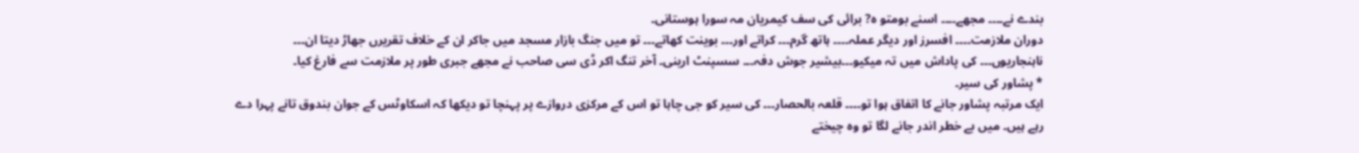بندے نے۔۔۔۔ مجھے۔۔۔۔ اسنے بومتو ہ? برائی کی سف کیمریان مہ سورا ہوستانی۔
دوران ملازمت۔۔۔۔ افسرز اور دیگر عملہ۔۔۔۔ ہاتھ گرم۔۔۔ کراتے اور۔۔۔ بوینت کھاتے۔۔۔ تو میں جنگ بازار مسجد میں جاکر ان کے خلاف تقریرں جھاڑ دیتا ان۔۔۔ ناہنجاریوں۔۔۔ کی پاداش میں تہ میکیو۔۔۔بیشیر جوش دفہ۔۔۔ سسپنٹ ارینی۔ آخر تنگ اکر ڈی سی صاحب نے مجھے جبری طور پر ملازمت سے فارغ کیا۔
* پشاور کی سیر۔
ایک مرتبہ پشاور جانے کا اتفاق ہوا تو۔۔۔۔ قلعہ بالحصار۔۔۔ کی سیر کو جی چاہا تو اس کے مرکزی دروازے پر پہنچا تو دیکھا کہ اسکاوٹس کے جوان بندوق تانے پہرا دے رہے ہیں۔ میں بے خطر اندر جانے لگا تو وہ چیختے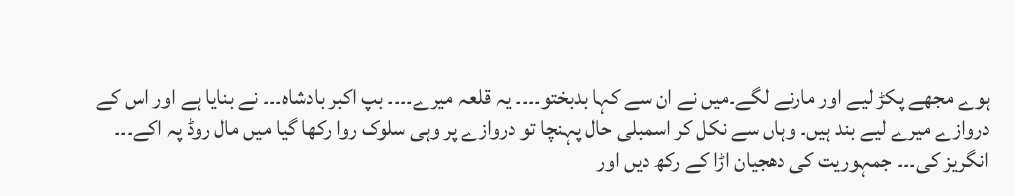ہوے مجھے پکڑ لیے اور مارنے لگے۔میں نے ان سے کہا بدبختو۔۔۔۔ یہ قلعہ میرے۔۔۔۔ بپ اکبر بادشاہ۔۔۔ نے بنایا ہے اور اس کے دروازے میرے لیے بند ہیں۔ وہاں سے نکل کر اسمبلی حال پہنچا تو دروازے پر وہی سلوک روا رکھا گیا میں مال روڈ پہ اکے۔۔۔ انگریز کی۔۔۔ جمہوریت کی دھجیان اڑا کے رکھ دیں اور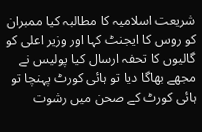شریعت اسلامیہ کا مطالبہ کیا ممبران کو روس کا ایجنٹ کہا اور وزیر اعلی کو گالیوں کا تحفہ ارسال کیا پولیس نے مجھے بھاگا دیا تو ہائی کورٹ پہنچا تو ہائی کورٹ کے صحن میں رشوت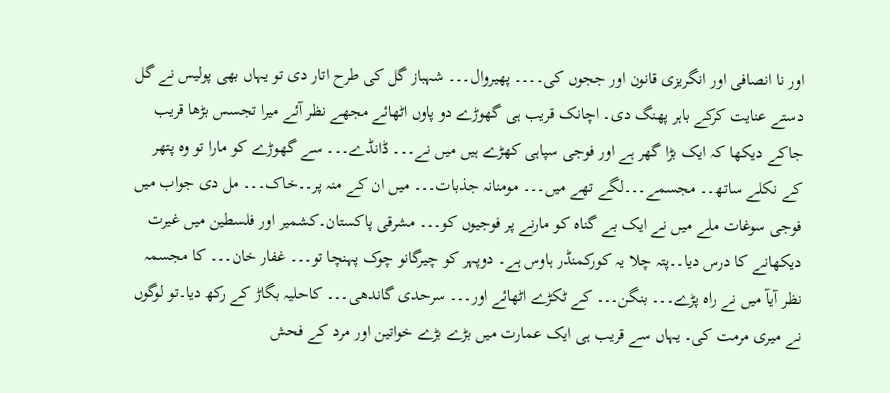اور نا انصافی اور انگریزی قانون اور ججوں کی۔۔۔۔ پھیروال۔۔۔ شہباز گل کی طرح اتار دی تو یہاں بھی پولیس نے گل دستے عنایت کرکے باہر پھنگ دی۔ اچانک قریب ہی گھوڑے دو پاوں اٹھائے مجھے نظر آئے میرا تجسس بڑھا قریب جاکے دیکھا کہ ایک بڑا گھر ہے اور فوجی سپاہی کھڑے ہیں میں نے۔۔۔ ڈانڈے۔۔۔ سے گھوڑے کو مارا تو وہ پتھر کے نکلے ساتھ۔۔ مجسمے۔۔۔لگے تھے میں۔۔۔ مومنانہ جذبات۔۔۔ میں ان کے منہ پر۔۔خاک۔۔۔ مل دی جواب میں فوجی سوغات ملے میں نے ایک بے گناہ کو مارنے پر فوجیوں کو۔۔۔ مشرقی پاکستان۔کشمیر اور فلسطین میں غیرت دیکھانے کا درس دیا۔۔پتہ چلا یہ کورکمنڈر ہاوس ہے۔ دوپہر کو چیرگانو چوک پہنچا تو۔۔۔ غفار خان۔۔۔ کا مجسمہ نظر آیآ میں نے راہ پڑے۔۔۔ بنگن۔۔۔ کے ٹکڑے اٹھائے اور۔۔۔ سرحدی گاندھی۔۔۔ کاحلیہ بگاڑ کے رکھ دیا۔تو لوگوں نے میری مرمت کی۔ یہاں سے قریب ہی ایک عمارت میں بڑے بڑے خواتین اور مرد کے فحش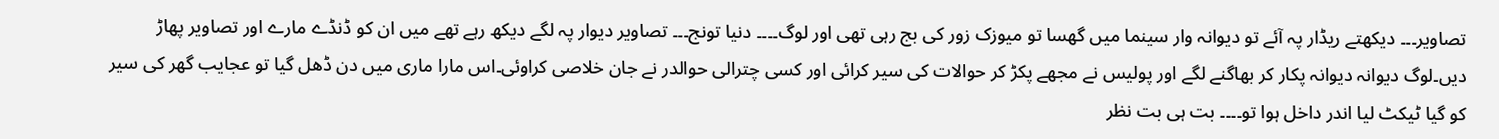تصاویر۔۔۔ دیکھتے ریڈار پہ آئے تو دیوانہ وار سینما میں گھسا تو میوزک زور کی بج رہی تھی اور لوگ۔۔۔۔ دنیا تونج۔۔۔ تصاویر دیوار پہ لگے دیکھ رہے تھے میں ان کو ڈنڈے مارے اور تصاویر پھاڑ دیں۔لوگ دیوانہ دیوانہ پکار کر بھاگنے لگے اور پولیس نے مجھے پکڑ کر حوالات کی سیر کرائی اور کسی چترالی حوالدر نے جان خلاصی کراوئی۔اس مارا ماری میں دن ڈھل گیا تو عجایب گھر کی سیر کو گیا ٹیکٹ لیا اندر داخل ہوا تو۔۔۔۔ بت ہی بت نظر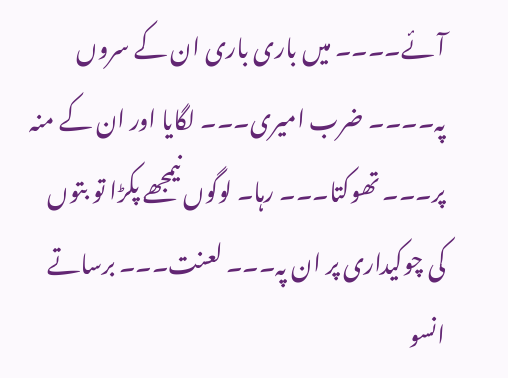آئے۔۔۔۔ میں باری باری ان کے سروں پہ۔۔۔۔ ضرب امیری۔۔۔ لگایا اور ان کے منہ پر۔۔۔ تھوکتا۔۔۔ رہا۔ لوگوں نیمجھے پکڑا تو بتوں کی چوکیداری پر ان پہ۔۔۔ لعنت۔۔۔ برساتے انسو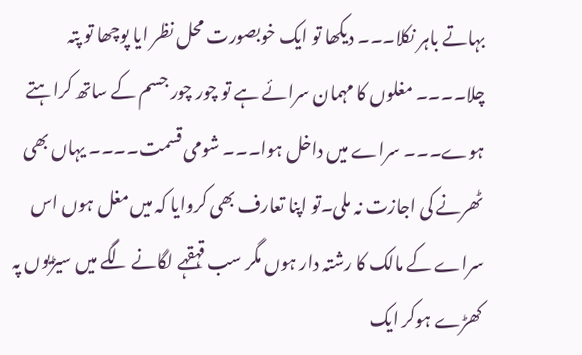بہاتے باہر نکلا۔۔۔ دیکھا تو ایک خوبصورت محل نظر ایا پوچھا تو پتہ چلا۔۔۔۔ مغلوں کا مہمان سرائے ہے تو چور چور جسم کے ساتھ کراہتے ہوے۔۔۔ سراے میں داخل ہوا۔۔۔ شومی قسمت۔۔۔۔ یہاں بھی ٹھرنے کی اجازت نہ ملی۔تو اپنا تعارف بھی کروایا کہ میں مغل ہوں اس سراے کے مالک کا رشتہ دار ہوں مگر سب قہقہے لگانے لگے میں سیڑیوں پہ کھڑے ہوکر ایک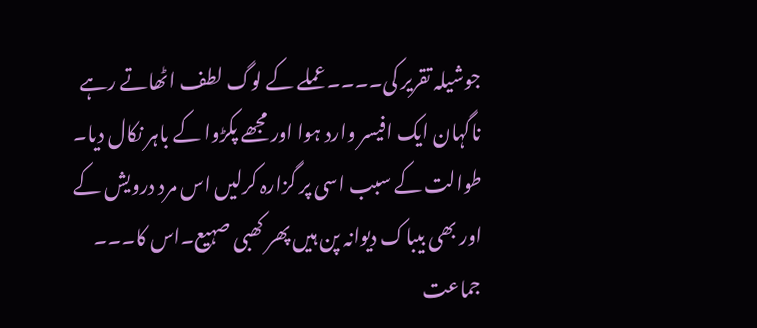جوشیلہ تقریر کی۔۔۔۔ عملے کے لوگ لطف اٹھاتے رہے ناگہان ایک افیسر وارد ہوا اور مجھے پکڑوا کے باہر نکال دیا۔
طوالت کے سبب اسی پر گزارہ کرلیں اس مرد درویش کے اور بھی بیباک دیوانہ پن ہیں پھر کھبی صہیع۔اس کا۔۔۔ جماعت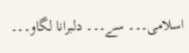اسلامی۔۔۔ سے۔۔۔ دلبرانا لگاو۔۔۔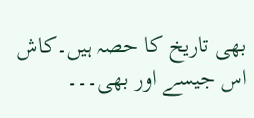بھی تاریخ کا حصہ ہیں۔کاش اس جیسے اور بھی۔۔۔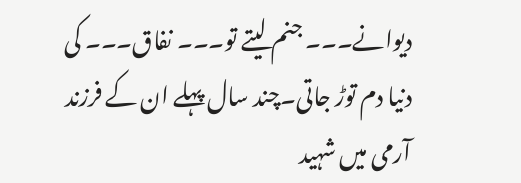دیوانے۔۔۔ جنم لیتے تو۔۔۔ نفاق۔۔۔ کی دنیا دم توڑ جاتی۔چند سال پہلے ان کے فرزند آرمی میں شہید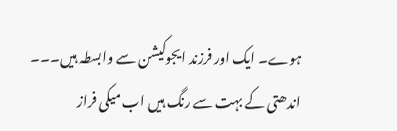ہوے۔ ایک اور فرزند ایجوکیشن سے وابسطہ ہیں۔۔۔ اندھتی کے بہت سے رنگ ہیں اب میکی فراز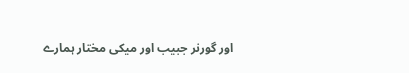اور گورنر جبیب اور میکی مختار ہمارے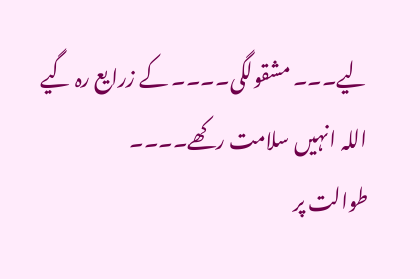لیے۔۔۔ مشقولگی۔۔۔۔ کے زرایع رہ گیے اللہ انہیں سلامت رکھے۔۔۔۔
طوالت پر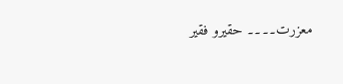معزرت۔۔۔۔ حقیرو فقیر